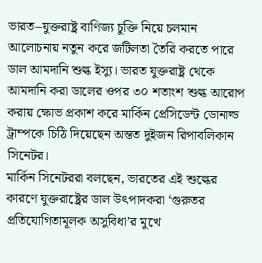ভারত–যুক্তরাষ্ট্র বাণিজ্য চুক্তি নিয়ে চলমান আলোচনায় নতুন করে জটিলতা তৈরি করতে পারে ডাল আমদানি শুল্ক ইস্যু। ভারত যুক্তরাষ্ট্র থেকে আমদানি করা ডালের ওপর ৩০ শতাংশ শুল্ক আরোপ করায় ক্ষোভ প্রকাশ করে মার্কিন প্রেসিডেন্ট ডোনাল্ড ট্রাম্পকে চিঠি দিয়েছেন অন্তত দুইজন রিপাবলিকান সিনেটর।
মার্কিন সিনেটররা বলছেন, ভারতের এই শুল্কের কারণে যুক্তরাষ্ট্রের ডাল উৎপাদকরা ‘গুরুতর প্রতিযোগিতামূলক অসুবিধা’র মুখে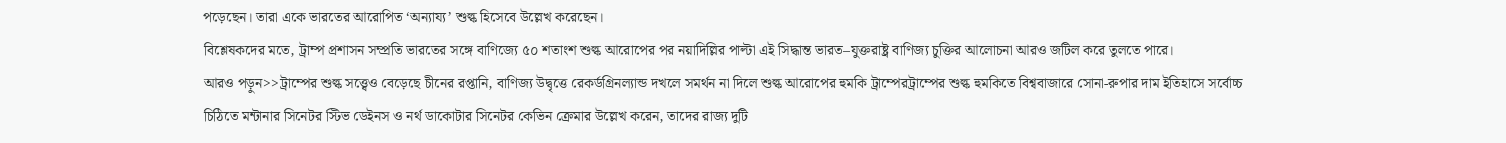পড়েছেন। তারা একে ভারতের আরোপিত ‘অন্যায্য’ শুল্ক হিসেবে উল্লেখ করেছেন।
বিশ্লেষকদের মতে, ট্রাম্প প্রশাসন সম্প্রতি ভারতের সঙ্গে বাণিজ্যে ৫০ শতাংশ শুল্ক আরোপের পর নয়াদিল্লির পাল্টা এই সিদ্ধান্ত ভারত–যুক্তরাষ্ট্র বাণিজ্য চুক্তির আলোচনা আরও জটিল করে তুলতে পারে।
আরও পড়ুন>>ট্রাম্পের শুল্ক সত্ত্বেও বেড়েছে চীনের রপ্তানি, বাণিজ্য উদ্বৃত্তে রেকর্ডগ্রিনল্যান্ড দখলে সমর্থন না দিলে শুল্ক আরোপের হুমকি ট্রাম্পেরট্রাম্পের শুল্ক হুমকিতে বিশ্ববাজারে সোনা-রুপার দাম ইতিহাসে সর্বোচ্চ
চিঠিতে মন্টানার সিনেটর স্টিভ ডেইনস ও নর্থ ডাকোটার সিনেটর কেভিন ক্রেমার উল্লেখ করেন, তাদের রাজ্য দুটি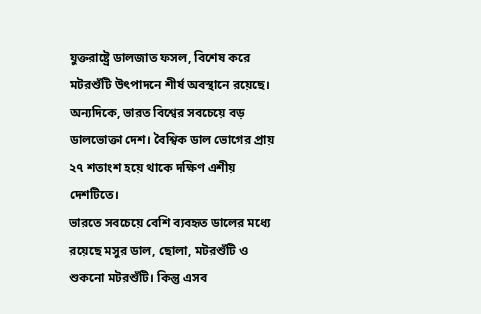যুক্তরাষ্ট্রে ডালজাত ফসল, বিশেষ করে মটরশুঁটি উৎপাদনে শীর্ষ অবস্থানে রয়েছে। অন্যদিকে, ভারত বিশ্বের সবচেয়ে বড় ডালভোক্তা দেশ। বৈশ্বিক ডাল ভোগের প্রায় ২৭ শতাংশ হয়ে থাকে দক্ষিণ এশীয় দেশটিতে।
ভারতে সবচেয়ে বেশি ব্যবহৃত ডালের মধ্যে রয়েছে মসুর ডাল, ছোলা, মটরশুঁটি ও শুকনো মটরশুঁটি। কিন্তু এসব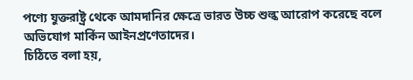পণ্যে যুক্তরাষ্ট্র থেকে আমদানির ক্ষেত্রে ভারত উচ্চ শুল্ক আরোপ করেছে বলে অভিযোগ মার্কিন আইনপ্রণেতাদের।
চিঠিতে বলা হয়,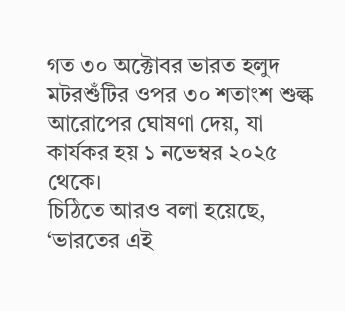গত ৩০ অক্টোবর ভারত হলুদ মটরশুঁটির ওপর ৩০ শতাংশ শুল্ক আরোপের ঘোষণা দেয়, যা কার্যকর হয় ১ নভেম্বর ২০২৫ থেকে।
চিঠিতে আরও বলা হয়েছে, ‘ভারতের এই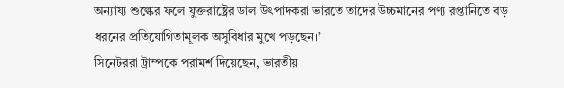অন্যায্য শুল্কের ফলে যুক্তরাষ্ট্রের ডাল উৎপাদকরা ভারতে তাদের উচ্চমানের পণ্য রপ্তানিতে বড় ধরনের প্রতিযোগিতামূলক অসুবিধার মুখে পড়ছেন।’
সিনেটররা ট্রাম্পকে পরামর্শ দিয়েছেন, ভারতীয়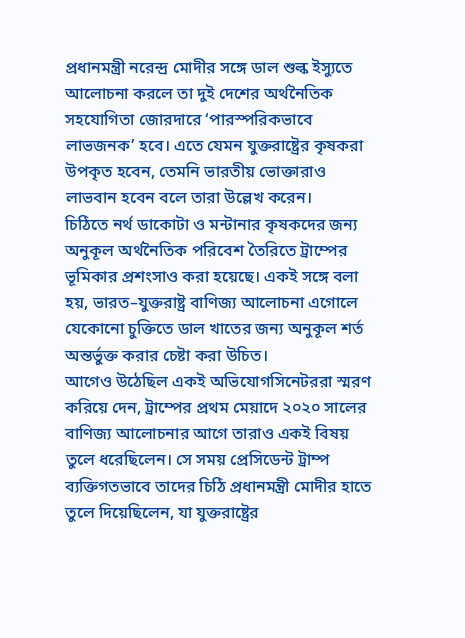প্রধানমন্ত্রী নরেন্দ্র মোদীর সঙ্গে ডাল শুল্ক ইস্যুতে আলোচনা করলে তা দুই দেশের অর্থনৈতিক সহযোগিতা জোরদারে ‘পারস্পরিকভাবে লাভজনক’ হবে। এতে যেমন যুক্তরাষ্ট্রের কৃষকরা উপকৃত হবেন, তেমনি ভারতীয় ভোক্তারাও লাভবান হবেন বলে তারা উল্লেখ করেন।
চিঠিতে নর্থ ডাকোটা ও মন্টানার কৃষকদের জন্য অনুকূল অর্থনৈতিক পরিবেশ তৈরিতে ট্রাম্পের ভূমিকার প্রশংসাও করা হয়েছে। একই সঙ্গে বলা হয়, ভারত–যুক্তরাষ্ট্র বাণিজ্য আলোচনা এগোলে যেকোনো চুক্তিতে ডাল খাতের জন্য অনুকূল শর্ত অন্তর্ভুক্ত করার চেষ্টা করা উচিত।
আগেও উঠেছিল একই অভিযোগসিনেটররা স্মরণ করিয়ে দেন, ট্রাম্পের প্রথম মেয়াদে ২০২০ সালের বাণিজ্য আলোচনার আগে তারাও একই বিষয় তুলে ধরেছিলেন। সে সময় প্রেসিডেন্ট ট্রাম্প ব্যক্তিগতভাবে তাদের চিঠি প্রধানমন্ত্রী মোদীর হাতে তুলে দিয়েছিলেন, যা যুক্তরাষ্ট্রের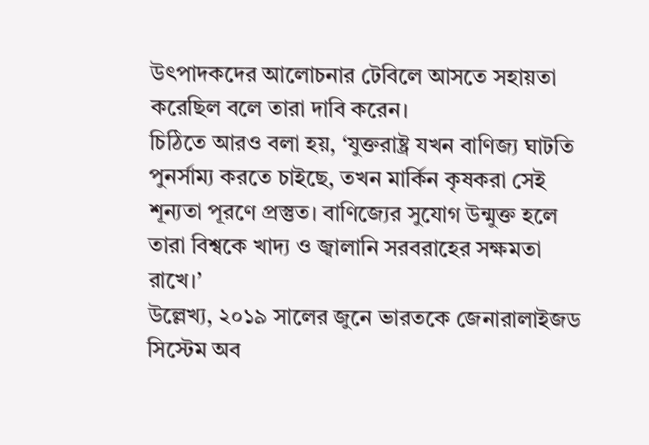উৎপাদকদের আলোচনার টেবিলে আসতে সহায়তা করেছিল বলে তারা দাবি করেন।
চিঠিতে আরও বলা হয়, ‘যুক্তরাষ্ট্র যখন বাণিজ্য ঘাটতি পুনর্সাম্য করতে চাইছে, তখন মার্কিন কৃষকরা সেই শূন্যতা পূরণে প্রস্তুত। বাণিজ্যের সুযোগ উন্মুক্ত হলে তারা বিশ্বকে খাদ্য ও জ্বালানি সরবরাহের সক্ষমতা রাখে।’
উল্লেখ্য, ২০১৯ সালের জুনে ভারতকে জেনারালাইজড সিস্টেম অব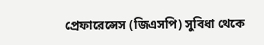প্রেফারেন্সেস (জিএসপি) সুবিধা থেকে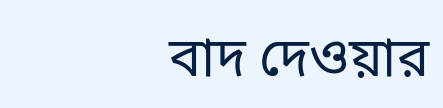বাদ দেওয়ার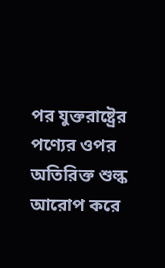পর যুক্তরাষ্ট্রের পণ্যের ওপর অতিরিক্ত শুল্ক আরোপ করে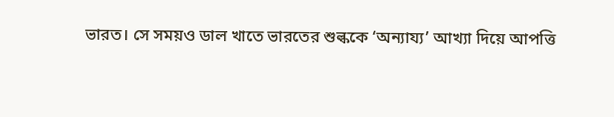ভারত। সে সময়ও ডাল খাতে ভারতের শুল্ককে ‘অন্যায্য’ আখ্যা দিয়ে আপত্তি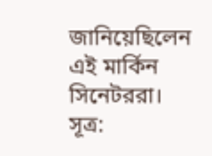জানিয়েছিলেন এই মার্কিন সিনেটররা।
সূত্র: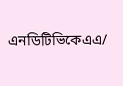এনডিটিভিকেএএ/